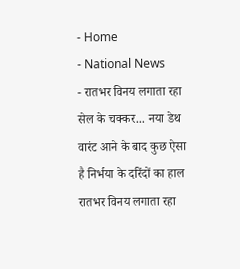- Home
- National News
- रातभर विनय लगाता रहा सेल के चक्कर... नया डेथ वारंट आने के बाद कुछ ऐसा है निर्भया के दरिंदों का हाल
रातभर विनय लगाता रहा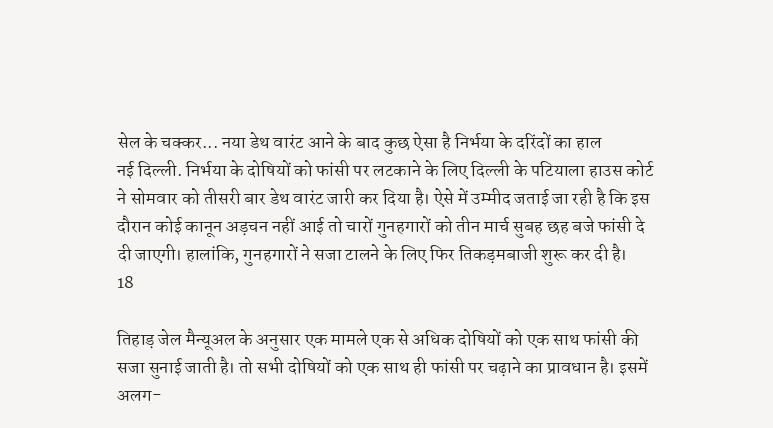सेल के चक्कर... नया डेथ वारंट आने के बाद कुछ ऐसा है निर्भया के दरिंदों का हाल
नई दिल्ली. निर्भया के दोषियों को फांसी पर लटकाने के लिए दिल्ली के पटियाला हाउस कोर्ट ने सोमवार को तीसरी बार डेथ वारंट जारी कर दिया है। ऐसे में उम्मीद जताई जा रही है कि इस दौरान कोई कानून अड़चन नहीं आई तो चारों गुनहगारों को तीन मार्च सुबह छह बजे फांसी दे दी जाएगी। हालांकि, गुनहगारों ने सजा टालने के लिए फिर तिकड़मबाजी शुरू कर दी है।
18

तिहाड़ जेल मैन्यूअल के अनुसार एक मामले एक से अधिक दोषियों को एक साथ फांसी की सजा सुनाई जाती है। तो सभी दोषियों को एक साथ ही फांसी पर चढ़ाने का प्रावधान है। इसमें अलग-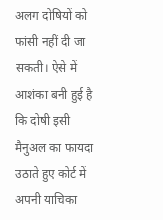अलग दोषियों को फांसी नहीं दी जा सकती। ऐसे में आशंका बनी हुई है कि दोषी इसी मैनुअल का फायदा उठाते हुए कोर्ट में अपनी याचिका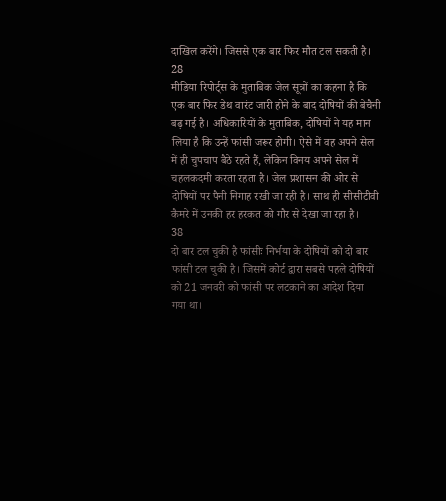दाखिल करेंगे। जिससे एक बार फिर मौत टल सकती है।
28
मीडिया रिपोर्ट्स के मुताबिक जेल सूत्रों का कहना है कि एक बार फिर डेथ वारंट जारी होने के बाद दोषियों की बेचैनी बढ़ गई है। अधिकारियों के मुताबिक, दोषियों ने यह मान लिया है कि उन्हें फांसी जरूर होगी। ऐसे में वह अपने सेल में ही चुपचाप बैठे रहते हैं, लेकिन विनय अपने सेल में चहलकदमी करता रहता है। जेल प्रशासन की ओर से दोषियों पर पैनी निगाह रखी जा रही है। साथ ही सीसीटीवी कैमरे में उनकी हर हरकत को गौर से देखा जा रहा है।
38
दो बार टल चुकी है फांसीः निर्भया के दोषियों को दो बार फांसी टल चुकी है। जिसमें कोर्ट द्वारा सबसे पहले दोषियों को 21 जनवरी को फांसी पर लटकाने का आदेश दिया गया था।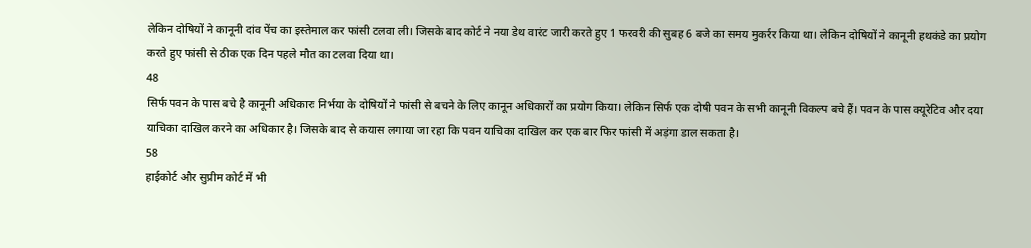लेकिन दोषियों ने कानूनी दांव पेंच का इस्तेमाल कर फांसी टलवा ली। जिसके बाद कोर्ट ने नया डेथ वारंट जारी करते हुए 1 फरवरी की सुबह 6 बजे का समय मुकर्रर किया था। लेकिन दोषियों ने कानूनी हथकंडे का प्रयोग करते हुए फांसी से ठीक एक दिन पहले मौत का टलवा दिया था।
48
सिर्फ पवन के पास बचे है कानूनी अधिकारः निर्भया के दोषियों ने फांसी से बचने के लिए कानून अधिकारों का प्रयोग किया। लेकिन सिर्फ एक दोषी पवन के सभी कानूनी विकल्प बचे हैं। पवन के पास क्यूरेटिव और दया याचिका दाखिल करने का अधिकार है। जिसके बाद से कयास लगाया जा रहा कि पवन याचिका दाखिल कर एक बार फिर फांसी में अड़ंगा डाल सकता है।
58
हाईकोर्ट और सुप्रीम कोर्ट में भी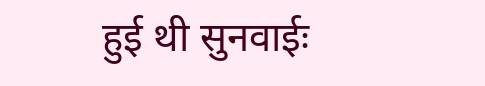हुई थी सुनवाईः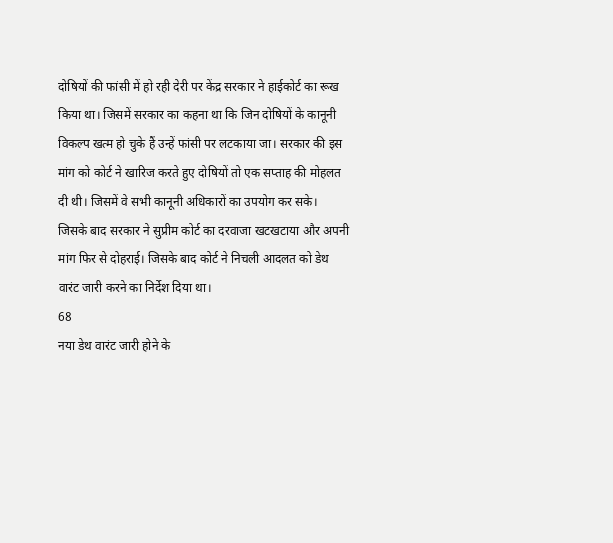दोषियों की फांसी में हो रही देरी पर केंद्र सरकार ने हाईकोर्ट का रूख किया था। जिसमें सरकार का कहना था कि जिन दोषियों के कानूनी विकल्प खत्म हो चुके हैं उन्हें फांसी पर लटकाया जा। सरकार की इस मांग को कोर्ट ने खारिज करते हुए दोषियों तो एक सप्ताह की मोहलत दी थी। जिसमें वे सभी कानूनी अधिकारों का उपयोग कर सके। जिसके बाद सरकार ने सुप्रीम कोर्ट का दरवाजा खटखटाया और अपनी मांग फिर से दोहराई। जिसके बाद कोर्ट ने निचली आदलत को डेथ वारंट जारी करने का निर्देश दिया था।
68
नया डेथ वारंट जारी होने के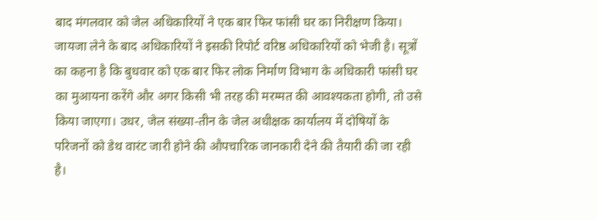बाद मंगलवार को जेल अधिकारियों ने एक बार फिर फांसी घर का निरीक्षण किया। जायजा लेने के बाद अधिकारियों ने इसकी रिपोर्ट वरिष्ठ अधिकारियों को भेजी है। सूत्रों का कहना है कि बुधवार को एक बार फिर लोक निर्माण विभाग के अधिकारी फांसी घर का मुआयना करेंगे और अगर किसी भी तरह की मरम्मत की आवश्यकता होगी, तो उसे किया जाएगा। उधर, जेल संख्या-तीन के जेल अधीक्षक कार्यालय में दोषियों के परिजनों को डेथ वारंट जारी होने की औपचारिक जानकारी देने की तैयारी की जा रही है।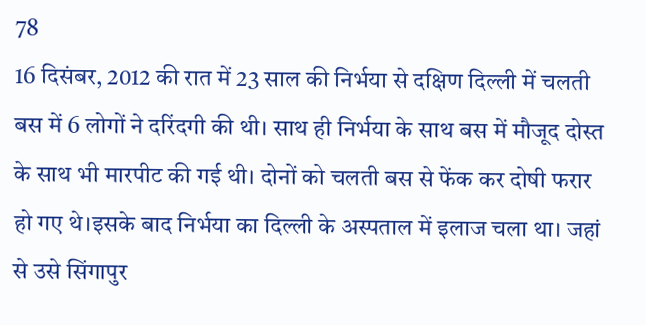78
16 दिसंबर, 2012 की रात में 23 साल की निर्भया से दक्षिण दिल्ली में चलती बस में 6 लोगों ने दरिंदगी की थी। साथ ही निर्भया के साथ बस में मौजूद दोस्त के साथ भी मारपीट की गई थी। दोनों को चलती बस से फेंक कर दोषी फरार हो गए थे।इसके बाद निर्भया का दिल्ली के अस्पताल में इलाज चला था। जहां से उसे सिंगापुर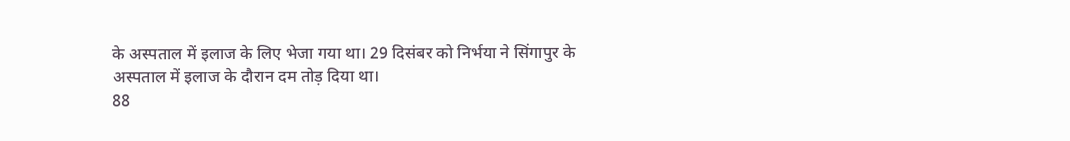के अस्पताल में इलाज के लिए भेजा गया था। 29 दिसंबर को निर्भया ने सिंगापुर के अस्पताल में इलाज के दौरान दम तोड़ दिया था।
88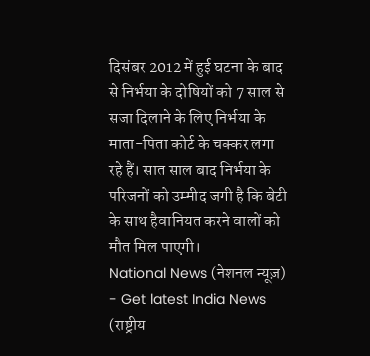दिसंबर 2012 में हुई घटना के बाद से निर्भया के दोषियों को 7 साल से सजा दिलाने के लिए निर्भया के माता-पिता कोर्ट के चक्कर लगा रहे हैं। सात साल बाद निर्भया के परिजनों को उम्मीद जगी है कि बेटी के साथ हैवानियत करने वालों को मौत मिल पाएगी।
National News (नेशनल न्यूज़) - Get latest India News (राष्ट्रीय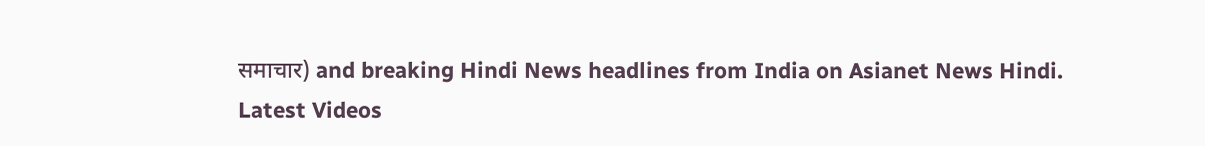समाचार) and breaking Hindi News headlines from India on Asianet News Hindi.
Latest Videos